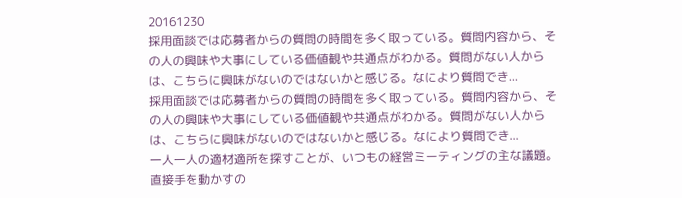20161230
採用面談では応募者からの質問の時間を多く取っている。質問内容から、その人の興味や大事にしている価値観や共通点がわかる。質問がない人からは、こちらに興味がないのではないかと感じる。なにより質問でき...
採用面談では応募者からの質問の時間を多く取っている。質問内容から、その人の興味や大事にしている価値観や共通点がわかる。質問がない人からは、こちらに興味がないのではないかと感じる。なにより質問でき...
一人一人の適材適所を探すことが、いつもの経営ミーティングの主な議題。直接手を動かすの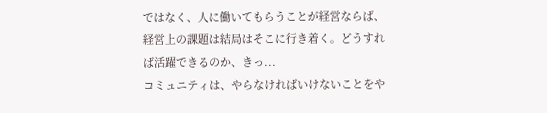ではなく、人に働いてもらうことが経営ならば、経営上の課題は結局はそこに行き着く。どうすれば活躍できるのか、きっ...
コミュニティは、やらなければいけないことをや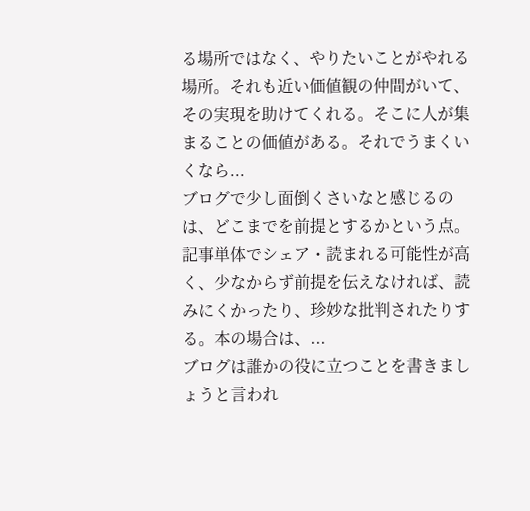る場所ではなく、やりたいことがやれる場所。それも近い価値観の仲間がいて、その実現を助けてくれる。そこに人が集まることの価値がある。それでうまくいくなら...
ブログで少し面倒くさいなと感じるのは、どこまでを前提とするかという点。記事単体でシェア・読まれる可能性が高く、少なからず前提を伝えなければ、読みにくかったり、珍妙な批判されたりする。本の場合は、...
ブログは誰かの役に立つことを書きましょうと言われ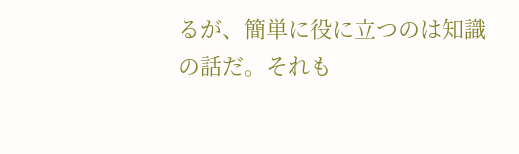るが、簡単に役に立つのは知識の話だ。それも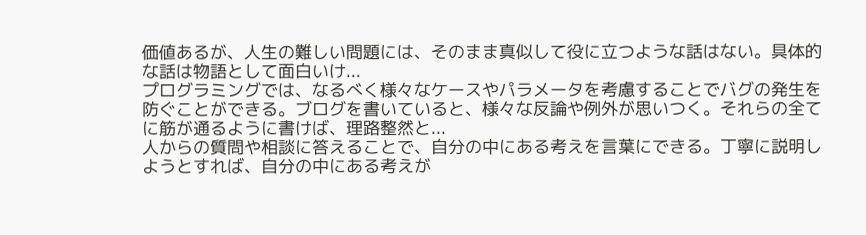価値あるが、人生の難しい問題には、そのまま真似して役に立つような話はない。具体的な話は物語として面白いけ...
プログラミングでは、なるべく様々なケースやパラメータを考慮することでバグの発生を防ぐことができる。ブログを書いていると、様々な反論や例外が思いつく。それらの全てに筋が通るように書けば、理路整然と...
人からの質問や相談に答えることで、自分の中にある考えを言葉にできる。丁寧に説明しようとすれば、自分の中にある考えが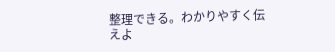整理できる。わかりやすく伝えよ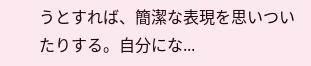うとすれば、簡潔な表現を思いついたりする。自分にな...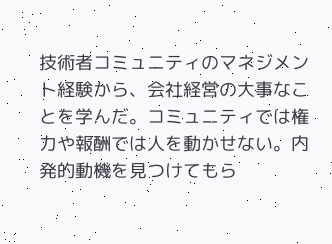技術者コミュニティのマネジメント経験から、会社経営の大事なことを学んだ。コミュニティでは権力や報酬では人を動かせない。内発的動機を見つけてもら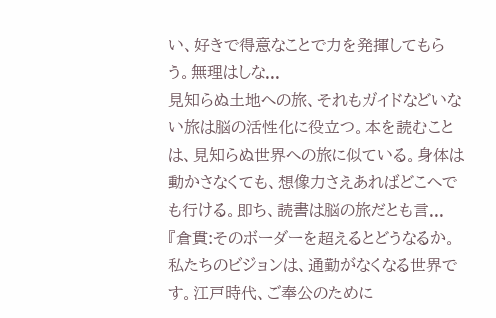い、好きで得意なことで力を発揮してもらう。無理はしな...
見知らぬ土地への旅、それもガイドなどいない旅は脳の活性化に役立つ。本を読むことは、見知らぬ世界への旅に似ている。身体は動かさなくても、想像力さえあればどこへでも行ける。即ち、読書は脳の旅だとも言...
『倉貫:そのボーダーを超えるとどうなるか。私たちのビジョンは、通勤がなくなる世界です。江戸時代、ご奉公のために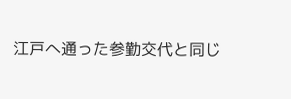江戸へ通った参勤交代と同じ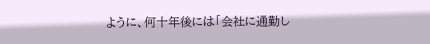ように、何十年後には「会社に通勤し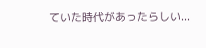ていた時代があったらしい...